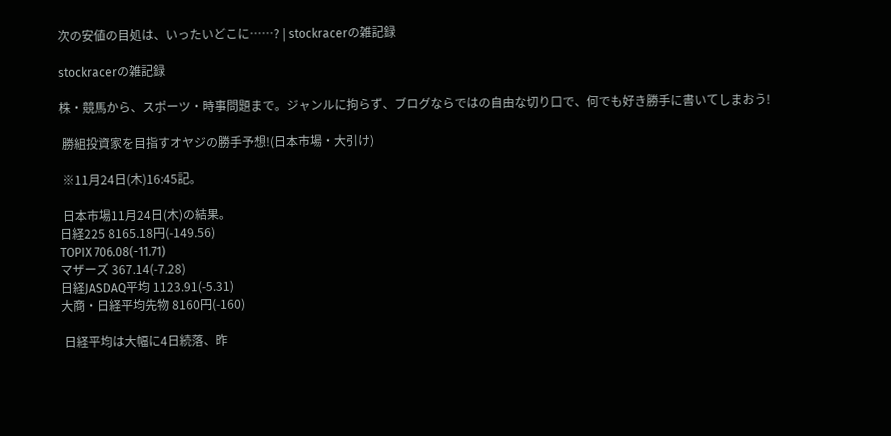次の安値の目処は、いったいどこに……? | stockracerの雑記録

stockracerの雑記録

株・競馬から、スポーツ・時事問題まで。ジャンルに拘らず、ブログならではの自由な切り口で、何でも好き勝手に書いてしまおう!

 勝組投資家を目指すオヤジの勝手予想!(日本市場・大引け)

 ※11月24日(木)16:45記。

 日本市場11月24日(木)の結果。
日経225 8165.18円(-149.56)
TOPIX 706.08(-11.71)
マザーズ 367.14(-7.28)
日経JASDAQ平均 1123.91(-5.31)
大商・日経平均先物 8160円(-160)

 日経平均は大幅に4日続落、昨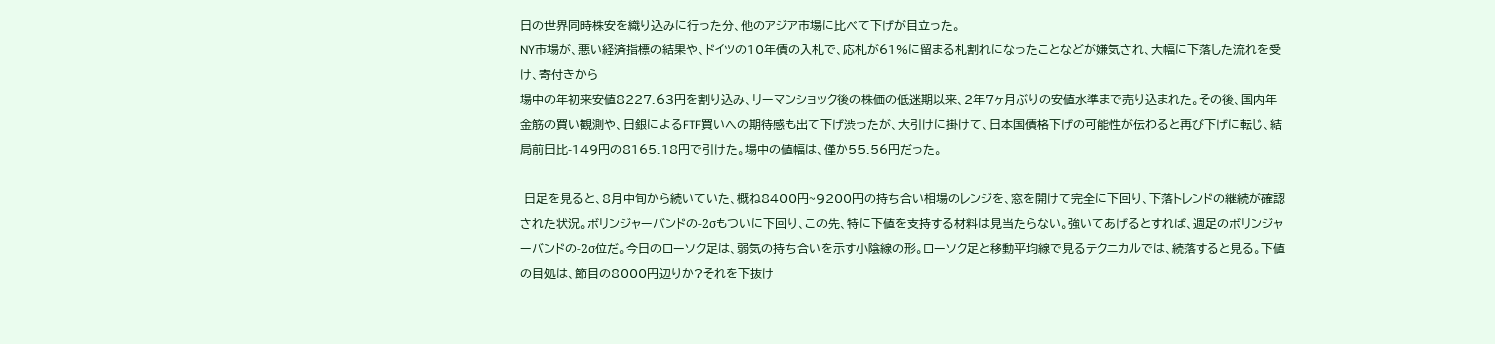日の世界同時株安を織り込みに行った分、他のアジア市場に比べて下げが目立った。
NY市場が、悪い経済指標の結果や、ドイツの10年債の入札で、応札が61%に留まる札割れになったことなどが嫌気され、大幅に下落した流れを受け、寄付きから
場中の年初来安値8227.63円を割り込み、リーマンショック後の株価の低迷期以来、2年7ヶ月ぶりの安値水準まで売り込まれた。その後、国内年金筋の買い観測や、日銀によるFTF買いへの期待感も出て下げ渋ったが、大引けに掛けて、日本国債格下げの可能性が伝わると再び下げに転じ、結局前日比-149円の8165.18円で引けた。場中の値幅は、僅か55.56円だった。

 日足を見ると、8月中旬から続いていた、概ね8400円~9200円の持ち合い相場のレンジを、窓を開けて完全に下回り、下落トレンドの継続が確認された状況。ボリンジャーバンドの-2σもついに下回り、この先、特に下値を支持する材料は見当たらない。強いてあげるとすれば、週足のボリンジャーバンドの-2σ位だ。今日のローソク足は、弱気の持ち合いを示す小陰線の形。ローソク足と移動平均線で見るテクニカルでは、続落すると見る。下値の目処は、節目の8000円辺りか?それを下抜け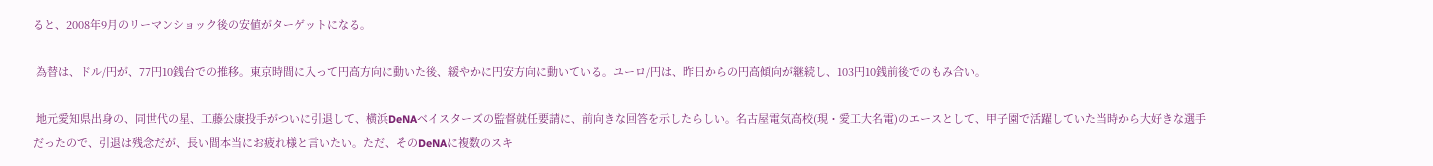ると、2008年9月のリーマンショック後の安値がターゲットになる。

 為替は、ドル/円が、77円10銭台での推移。東京時間に入って円高方向に動いた後、緩やかに円安方向に動いている。ユーロ/円は、昨日からの円高傾向が継続し、103円10銭前後でのもみ合い。

 地元愛知県出身の、同世代の星、工藤公康投手がついに引退して、横浜DeNAベイスターズの監督就任要請に、前向きな回答を示したらしい。名古屋電気高校(現・愛工大名電)のエースとして、甲子園で活躍していた当時から大好きな選手だったので、引退は残念だが、長い間本当にお疲れ様と言いたい。ただ、そのDeNAに複数のスキ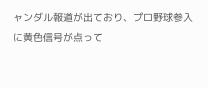ャンダル報道が出ており、プロ野球参入に黄色信号が点って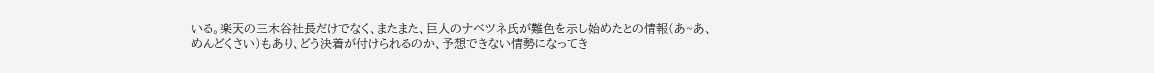いる。楽天の三木谷社長だけでなく、またまた、巨人のナベツネ氏が難色を示し始めたとの情報(あ~あ、めんどくさい)もあり、どう決着が付けられるのか、予想できない情勢になってき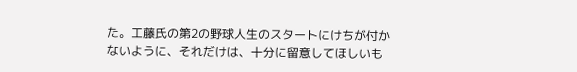た。工藤氏の第2の野球人生のスタートにけちが付かないように、それだけは、十分に留意してほしいも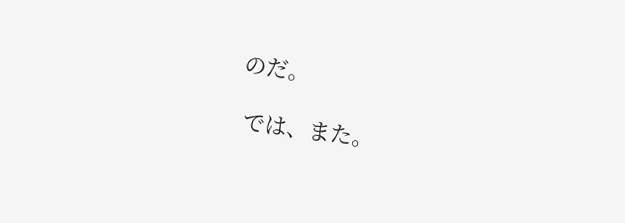のだ。

 では、また。